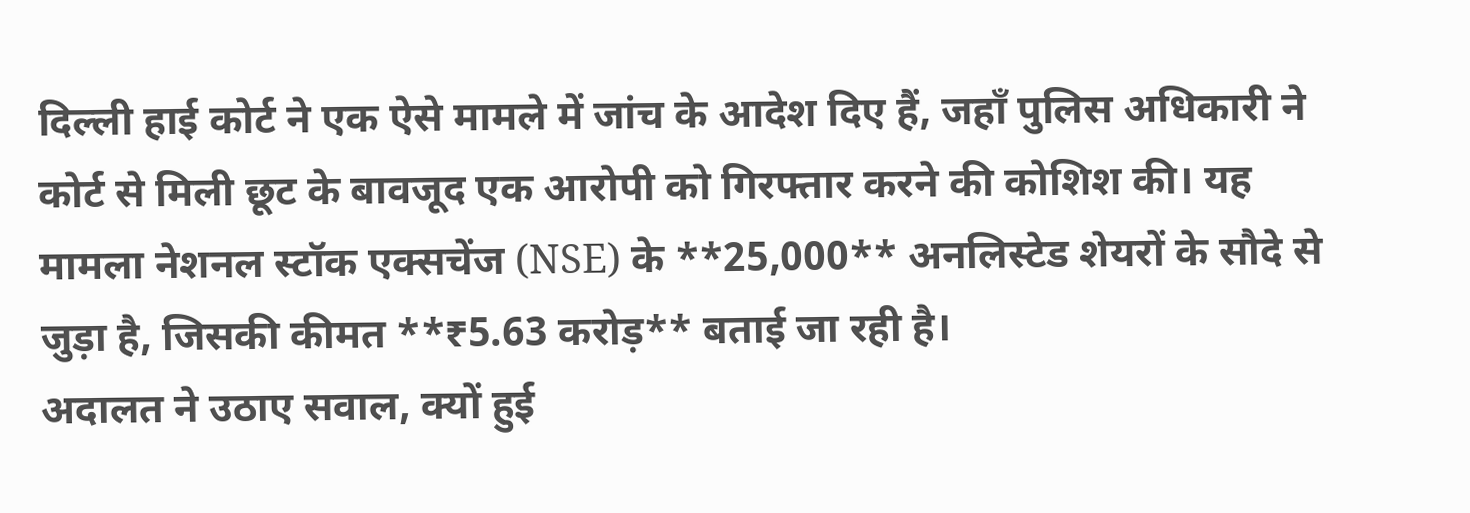दिल्ली हाई कोर्ट ने एक ऐसे मामले में जांच के आदेश दिए हैं, जहाँ पुलिस अधिकारी ने कोर्ट से मिली छूट के बावजूद एक आरोपी को गिरफ्तार करने की कोशिश की। यह मामला नेशनल स्टॉक एक्सचेंज (NSE) के **25,000** अनलिस्टेड शेयरों के सौदे से जुड़ा है, जिसकी कीमत **₹5.63 करोड़** बताई जा रही है।
अदालत ने उठाए सवाल, क्यों हुई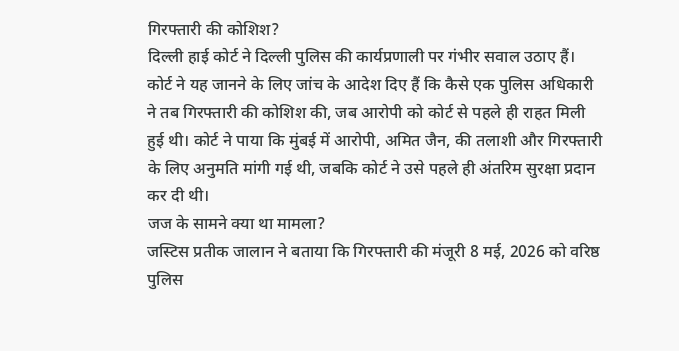गिरफ्तारी की कोशिश?
दिल्ली हाई कोर्ट ने दिल्ली पुलिस की कार्यप्रणाली पर गंभीर सवाल उठाए हैं। कोर्ट ने यह जानने के लिए जांच के आदेश दिए हैं कि कैसे एक पुलिस अधिकारी ने तब गिरफ्तारी की कोशिश की, जब आरोपी को कोर्ट से पहले ही राहत मिली हुई थी। कोर्ट ने पाया कि मुंबई में आरोपी, अमित जैन, की तलाशी और गिरफ्तारी के लिए अनुमति मांगी गई थी, जबकि कोर्ट ने उसे पहले ही अंतरिम सुरक्षा प्रदान कर दी थी।
जज के सामने क्या था मामला?
जस्टिस प्रतीक जालान ने बताया कि गिरफ्तारी की मंजूरी 8 मई, 2026 को वरिष्ठ पुलिस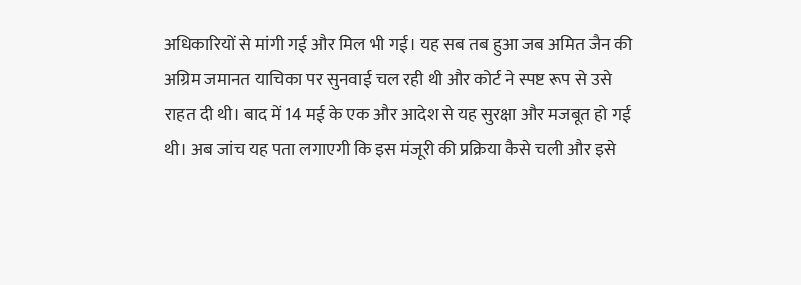अधिकारियों से मांगी गई और मिल भी गई। यह सब तब हुआ जब अमित जैन की अग्रिम जमानत याचिका पर सुनवाई चल रही थी और कोर्ट ने स्पष्ट रूप से उसे राहत दी थी। बाद में 14 मई के एक और आदेश से यह सुरक्षा और मजबूत हो गई थी। अब जांच यह पता लगाएगी कि इस मंजूरी की प्रक्रिया कैसे चली और इसे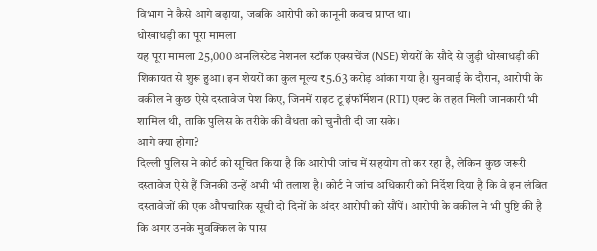विभाग ने कैसे आगे बढ़ाया, जबकि आरोपी को कानूनी कवच प्राप्त था।
धोखाधड़ी का पूरा मामला
यह पूरा मामला 25,000 अनलिस्टेड नेशनल स्टॉक एक्सचेंज (NSE) शेयरों के सौदे से जुड़ी धोखाधड़ी की शिकायत से शुरू हुआ। इन शेयरों का कुल मूल्य ₹5.63 करोड़ आंका गया है। सुनवाई के दौरान, आरोपी के वकील ने कुछ ऐसे दस्तावेज पेश किए, जिनमें राइट टू इंफॉर्मेशन (RTI) एक्ट के तहत मिली जानकारी भी शामिल थी, ताकि पुलिस के तरीके की वैधता को चुनौती दी जा सके।
आगे क्या होगा?
दिल्ली पुलिस ने कोर्ट को सूचित किया है कि आरोपी जांच में सहयोग तो कर रहा है, लेकिन कुछ जरूरी दस्तावेज ऐसे हैं जिनकी उन्हें अभी भी तलाश है। कोर्ट ने जांच अधिकारी को निर्देश दिया है कि वे इन लंबित दस्तावेजों की एक औपचारिक सूची दो दिनों के अंदर आरोपी को सौंपें। आरोपी के वकील ने भी पुष्टि की है कि अगर उनके मुवक्किल के पास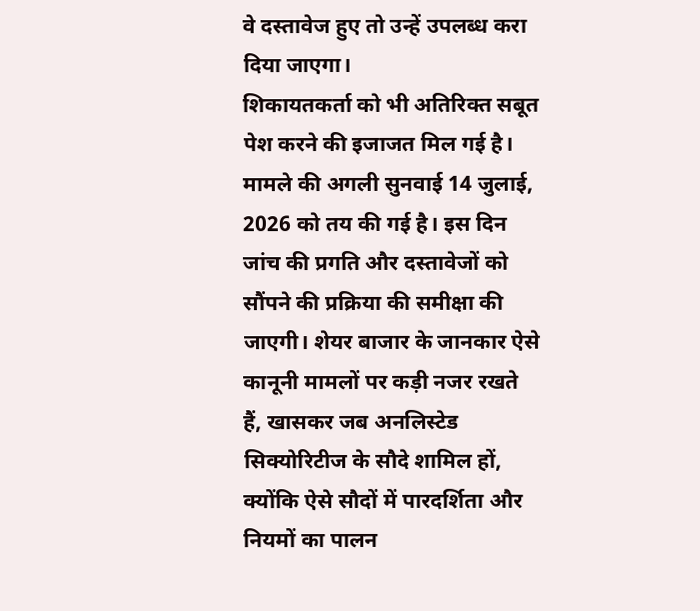वे दस्तावेज हुए तो उन्हें उपलब्ध करा दिया जाएगा।
शिकायतकर्ता को भी अतिरिक्त सबूत पेश करने की इजाजत मिल गई है। मामले की अगली सुनवाई 14 जुलाई, 2026 को तय की गई है। इस दिन जांच की प्रगति और दस्तावेजों को सौंपने की प्रक्रिया की समीक्षा की जाएगी। शेयर बाजार के जानकार ऐसे कानूनी मामलों पर कड़ी नजर रखते हैं, खासकर जब अनलिस्टेड सिक्योरिटीज के सौदे शामिल हों, क्योंकि ऐसे सौदों में पारदर्शिता और नियमों का पालन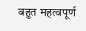बहुत महत्वपूर्ण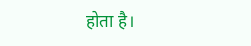होता है।